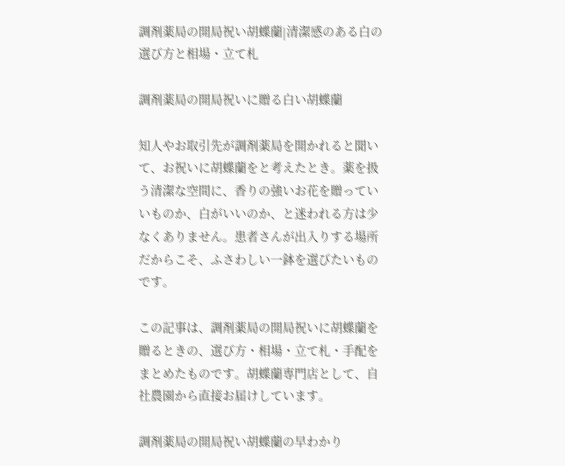調剤薬局の開局祝い胡蝶蘭|清潔感のある白の選び方と相場・立て札

調剤薬局の開局祝いに贈る白い胡蝶蘭

知人やお取引先が調剤薬局を開かれると聞いて、お祝いに胡蝶蘭をと考えたとき。薬を扱う清潔な空間に、香りの強いお花を贈っていいものか、白がいいのか、と迷われる方は少なくありません。患者さんが出入りする場所だからこそ、ふさわしい一鉢を選びたいものです。

この記事は、調剤薬局の開局祝いに胡蝶蘭を贈るときの、選び方・相場・立て札・手配をまとめたものです。胡蝶蘭専門店として、自社農園から直接お届けしています。

調剤薬局の開局祝い胡蝶蘭の早わかり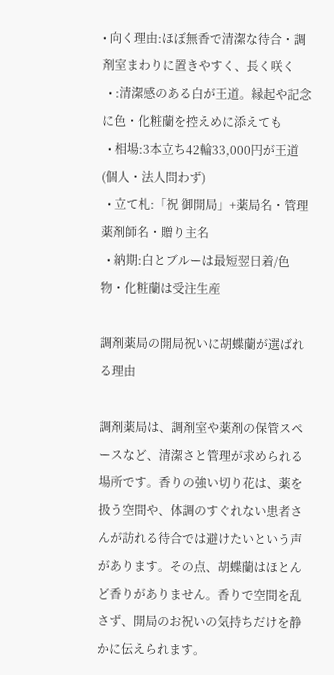• 向く理由:ほぼ無香で清潔な待合・調剤室まわりに置きやすく、長く咲く
  • :清潔感のある白が王道。縁起や記念に色・化粧蘭を控えめに添えても
  • 相場:3本立ち42輪33,000円が王道(個人・法人問わず)
  • 立て札:「祝 御開局」+薬局名・管理薬剤師名・贈り主名
  • 納期:白とブルーは最短翌日着/色物・化粧蘭は受注生産

調剤薬局の開局祝いに胡蝶蘭が選ばれる理由

調剤薬局は、調剤室や薬剤の保管スペースなど、清潔さと管理が求められる場所です。香りの強い切り花は、薬を扱う空間や、体調のすぐれない患者さんが訪れる待合では避けたいという声があります。その点、胡蝶蘭はほとんど香りがありません。香りで空間を乱さず、開局のお祝いの気持ちだけを静かに伝えられます。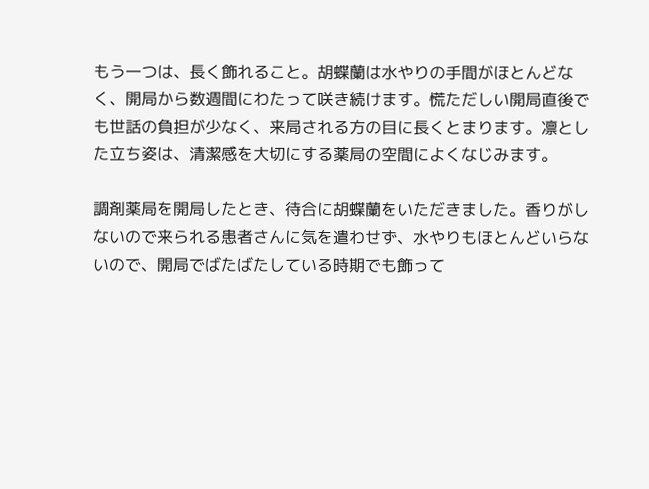もう一つは、長く飾れること。胡蝶蘭は水やりの手間がほとんどなく、開局から数週間にわたって咲き続けます。慌ただしい開局直後でも世話の負担が少なく、来局される方の目に長くとまります。凛とした立ち姿は、清潔感を大切にする薬局の空間によくなじみます。

調剤薬局を開局したとき、待合に胡蝶蘭をいただきました。香りがしないので来られる患者さんに気を遣わせず、水やりもほとんどいらないので、開局でばたばたしている時期でも飾って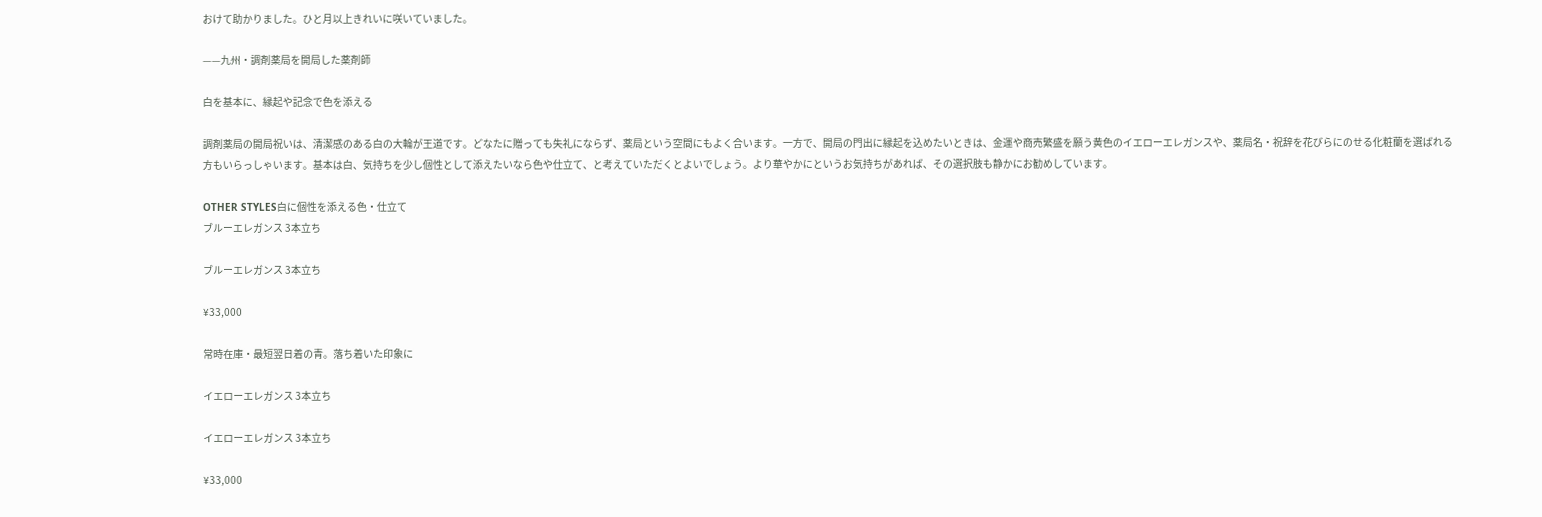おけて助かりました。ひと月以上きれいに咲いていました。

——九州・調剤薬局を開局した薬剤師

白を基本に、縁起や記念で色を添える

調剤薬局の開局祝いは、清潔感のある白の大輪が王道です。どなたに贈っても失礼にならず、薬局という空間にもよく合います。一方で、開局の門出に縁起を込めたいときは、金運や商売繁盛を願う黄色のイエローエレガンスや、薬局名・祝辞を花びらにのせる化粧蘭を選ばれる方もいらっしゃいます。基本は白、気持ちを少し個性として添えたいなら色や仕立て、と考えていただくとよいでしょう。より華やかにというお気持ちがあれば、その選択肢も静かにお勧めしています。

OTHER STYLES白に個性を添える色・仕立て
ブルーエレガンス 3本立ち

ブルーエレガンス 3本立ち

¥33,000

常時在庫・最短翌日着の青。落ち着いた印象に

イエローエレガンス 3本立ち

イエローエレガンス 3本立ち

¥33,000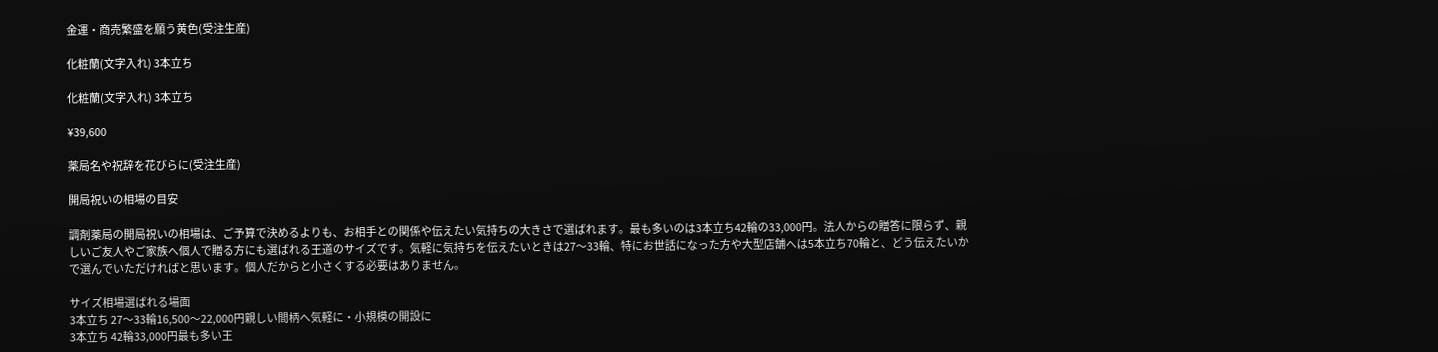金運・商売繁盛を願う黄色(受注生産)

化粧蘭(文字入れ) 3本立ち

化粧蘭(文字入れ) 3本立ち

¥39,600

薬局名や祝辞を花びらに(受注生産)

開局祝いの相場の目安

調剤薬局の開局祝いの相場は、ご予算で決めるよりも、お相手との関係や伝えたい気持ちの大きさで選ばれます。最も多いのは3本立ち42輪の33,000円。法人からの贈答に限らず、親しいご友人やご家族へ個人で贈る方にも選ばれる王道のサイズです。気軽に気持ちを伝えたいときは27〜33輪、特にお世話になった方や大型店舗へは5本立ち70輪と、どう伝えたいかで選んでいただければと思います。個人だからと小さくする必要はありません。

サイズ相場選ばれる場面
3本立ち 27〜33輪16,500〜22,000円親しい間柄へ気軽に・小規模の開設に
3本立ち 42輪33,000円最も多い王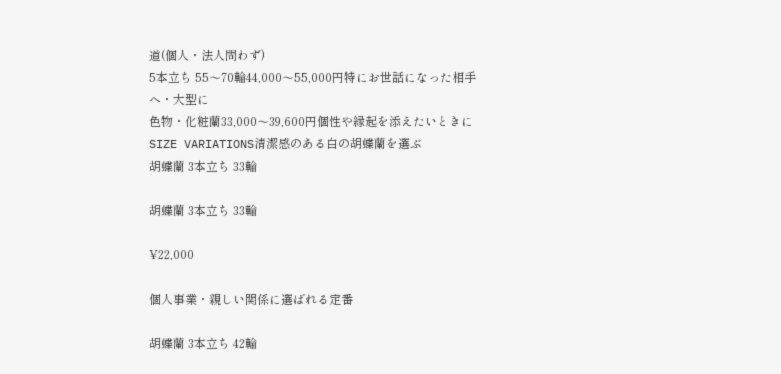道(個人・法人問わず)
5本立ち 55〜70輪44,000〜55,000円特にお世話になった相手へ・大型に
色物・化粧蘭33,000〜39,600円個性や縁起を添えたいときに
SIZE VARIATIONS清潔感のある白の胡蝶蘭を選ぶ
胡蝶蘭 3本立ち 33輪

胡蝶蘭 3本立ち 33輪

¥22,000

個人事業・親しい関係に選ばれる定番

胡蝶蘭 3本立ち 42輪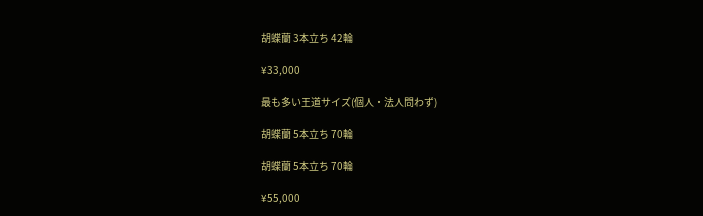胡蝶蘭 3本立ち 42輪

¥33,000

最も多い王道サイズ(個人・法人問わず)

胡蝶蘭 5本立ち 70輪

胡蝶蘭 5本立ち 70輪

¥55,000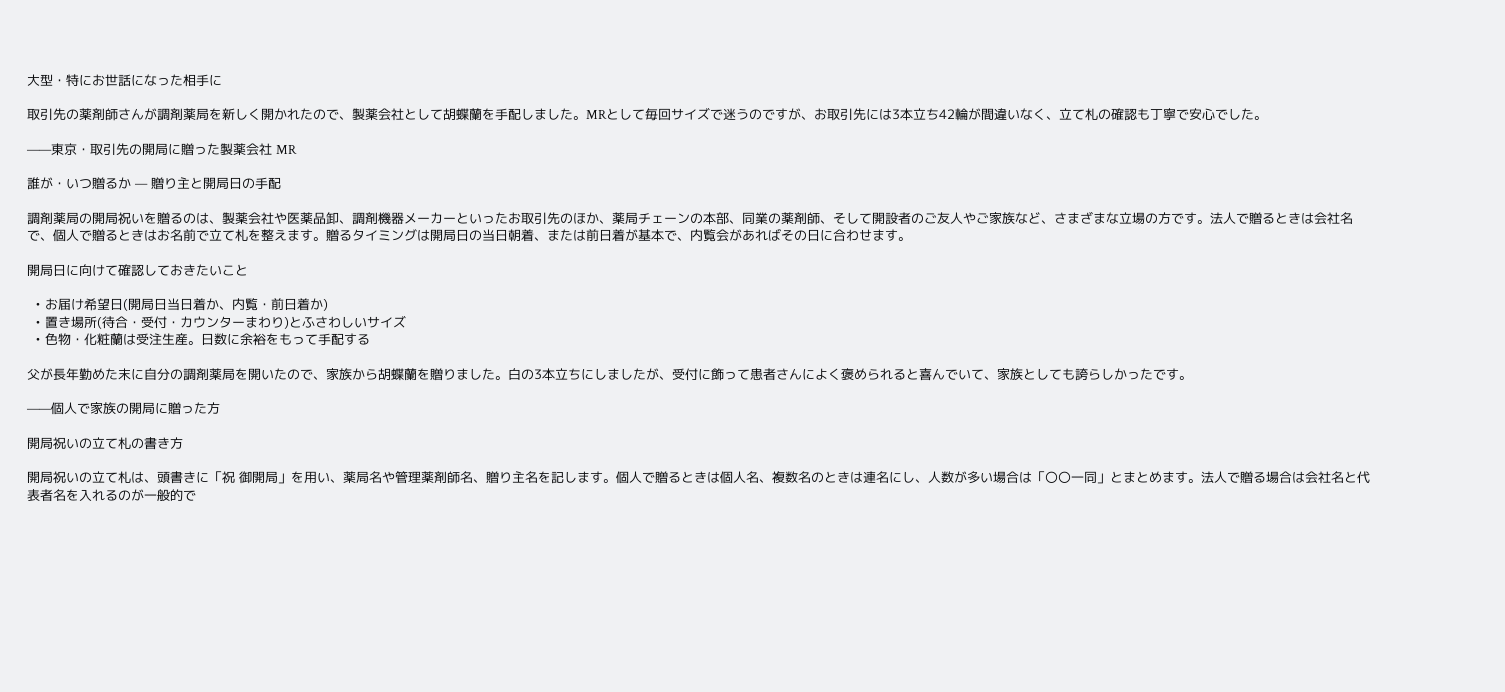大型・特にお世話になった相手に

取引先の薬剤師さんが調剤薬局を新しく開かれたので、製薬会社として胡蝶蘭を手配しました。MRとして毎回サイズで迷うのですが、お取引先には3本立ち42輪が間違いなく、立て札の確認も丁寧で安心でした。

——東京・取引先の開局に贈った製薬会社 MR

誰が・いつ贈るか — 贈り主と開局日の手配

調剤薬局の開局祝いを贈るのは、製薬会社や医薬品卸、調剤機器メーカーといったお取引先のほか、薬局チェーンの本部、同業の薬剤師、そして開設者のご友人やご家族など、さまざまな立場の方です。法人で贈るときは会社名で、個人で贈るときはお名前で立て札を整えます。贈るタイミングは開局日の当日朝着、または前日着が基本で、内覧会があればその日に合わせます。

開局日に向けて確認しておきたいこと

  • お届け希望日(開局日当日着か、内覧・前日着か)
  • 置き場所(待合・受付・カウンターまわり)とふさわしいサイズ
  • 色物・化粧蘭は受注生産。日数に余裕をもって手配する

父が長年勤めた末に自分の調剤薬局を開いたので、家族から胡蝶蘭を贈りました。白の3本立ちにしましたが、受付に飾って患者さんによく褒められると喜んでいて、家族としても誇らしかったです。

——個人で家族の開局に贈った方

開局祝いの立て札の書き方

開局祝いの立て札は、頭書きに「祝 御開局」を用い、薬局名や管理薬剤師名、贈り主名を記します。個人で贈るときは個人名、複数名のときは連名にし、人数が多い場合は「〇〇一同」とまとめます。法人で贈る場合は会社名と代表者名を入れるのが一般的で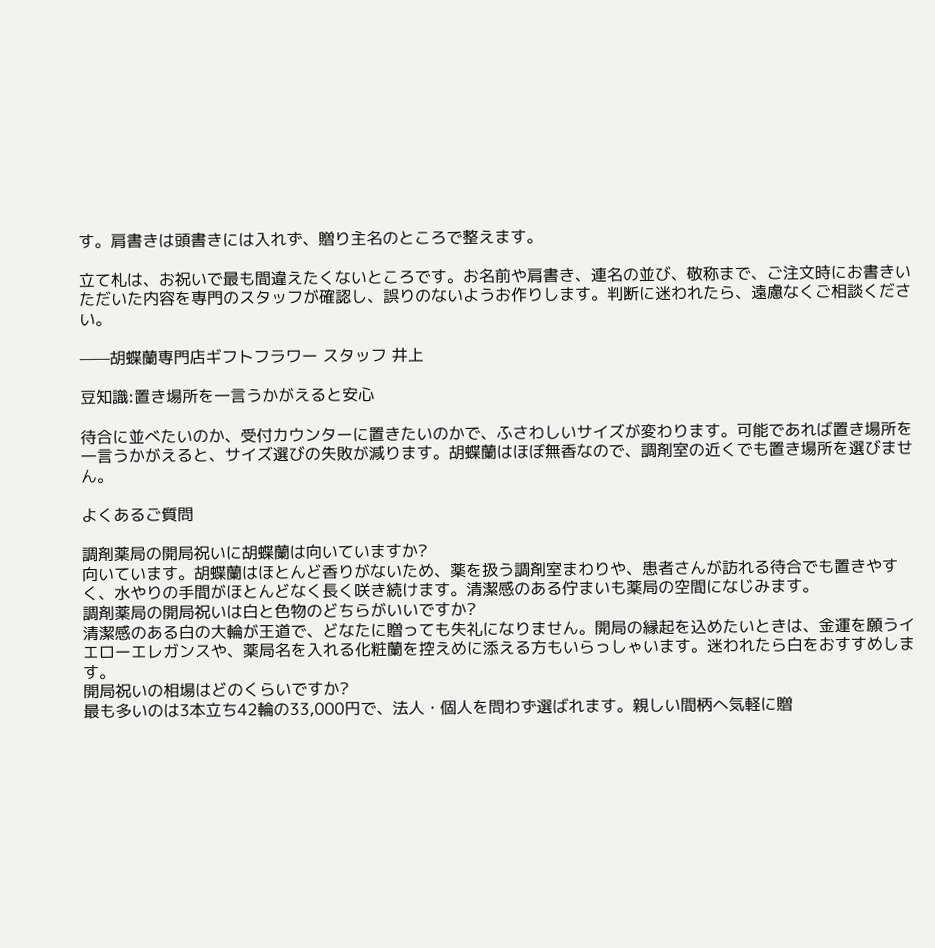す。肩書きは頭書きには入れず、贈り主名のところで整えます。

立て札は、お祝いで最も間違えたくないところです。お名前や肩書き、連名の並び、敬称まで、ご注文時にお書きいただいた内容を専門のスタッフが確認し、誤りのないようお作りします。判断に迷われたら、遠慮なくご相談ください。

——胡蝶蘭専門店ギフトフラワー スタッフ 井上

豆知識:置き場所を一言うかがえると安心

待合に並べたいのか、受付カウンターに置きたいのかで、ふさわしいサイズが変わります。可能であれば置き場所を一言うかがえると、サイズ選びの失敗が減ります。胡蝶蘭はほぼ無香なので、調剤室の近くでも置き場所を選びません。

よくあるご質問

調剤薬局の開局祝いに胡蝶蘭は向いていますか?
向いています。胡蝶蘭はほとんど香りがないため、薬を扱う調剤室まわりや、患者さんが訪れる待合でも置きやすく、水やりの手間がほとんどなく長く咲き続けます。清潔感のある佇まいも薬局の空間になじみます。
調剤薬局の開局祝いは白と色物のどちらがいいですか?
清潔感のある白の大輪が王道で、どなたに贈っても失礼になりません。開局の縁起を込めたいときは、金運を願うイエローエレガンスや、薬局名を入れる化粧蘭を控えめに添える方もいらっしゃいます。迷われたら白をおすすめします。
開局祝いの相場はどのくらいですか?
最も多いのは3本立ち42輪の33,000円で、法人・個人を問わず選ばれます。親しい間柄へ気軽に贈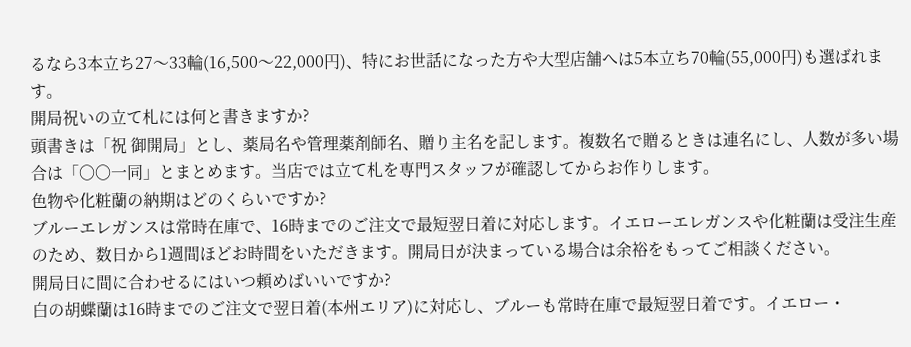るなら3本立ち27〜33輪(16,500〜22,000円)、特にお世話になった方や大型店舗へは5本立ち70輪(55,000円)も選ばれます。
開局祝いの立て札には何と書きますか?
頭書きは「祝 御開局」とし、薬局名や管理薬剤師名、贈り主名を記します。複数名で贈るときは連名にし、人数が多い場合は「〇〇一同」とまとめます。当店では立て札を専門スタッフが確認してからお作りします。
色物や化粧蘭の納期はどのくらいですか?
ブルーエレガンスは常時在庫で、16時までのご注文で最短翌日着に対応します。イエローエレガンスや化粧蘭は受注生産のため、数日から1週間ほどお時間をいただきます。開局日が決まっている場合は余裕をもってご相談ください。
開局日に間に合わせるにはいつ頼めばいいですか?
白の胡蝶蘭は16時までのご注文で翌日着(本州エリア)に対応し、ブルーも常時在庫で最短翌日着です。イエロー・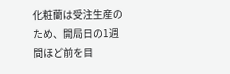化粧蘭は受注生産のため、開局日の1週間ほど前を目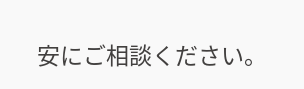安にご相談ください。